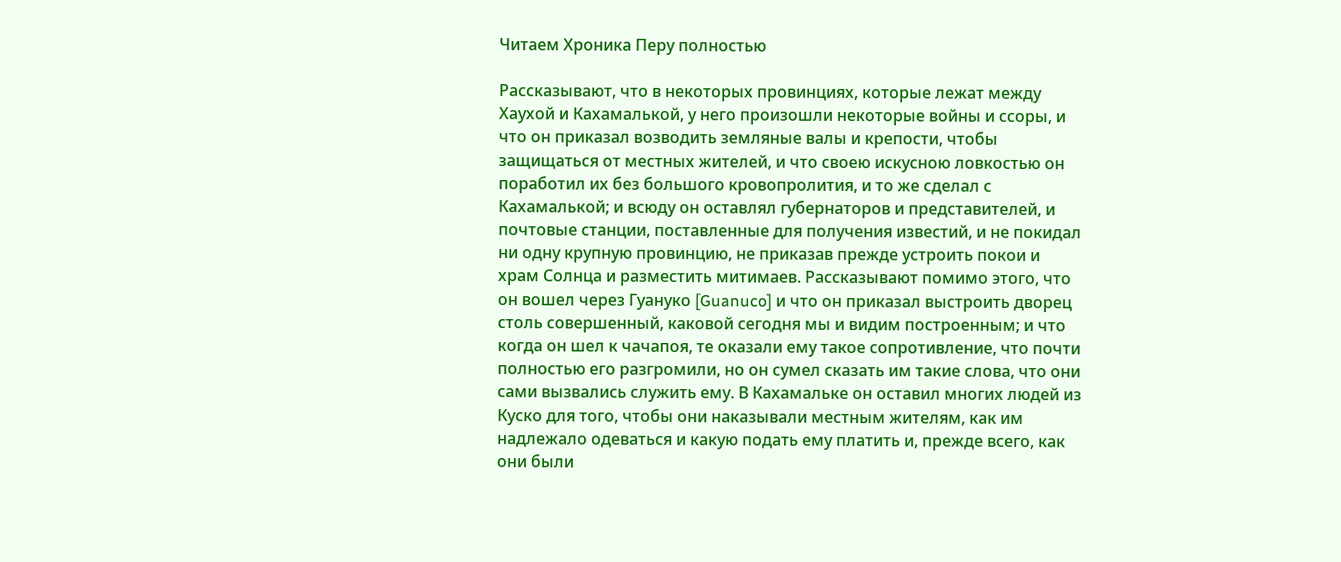Читаем Хроника Перу полностью

Рассказывают, что в некоторых провинциях, которые лежат между Хаухой и Кахамалькой, у него произошли некоторые войны и ссоры, и что он приказал возводить земляные валы и крепости, чтобы защищаться от местных жителей, и что своею искусною ловкостью он поработил их без большого кровопролития, и то же сделал с Кахамалькой; и всюду он оставлял губернаторов и представителей, и почтовые станции, поставленные для получения известий, и не покидал ни одну крупную провинцию, не приказав прежде устроить покои и храм Солнца и разместить митимаев. Рассказывают помимо этого, что он вошел через Гуануко [Guanuco] и что он приказал выстроить дворец столь совершенный, каковой сегодня мы и видим построенным; и что когда он шел к чачапоя, те оказали ему такое сопротивление, что почти полностью его разгромили, но он сумел сказать им такие слова, что они сами вызвались служить ему. В Кахамальке он оставил многих людей из Куско для того, чтобы они наказывали местным жителям, как им надлежало одеваться и какую подать ему платить и, прежде всего, как они были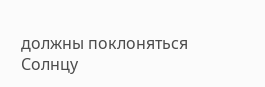должны поклоняться Солнцу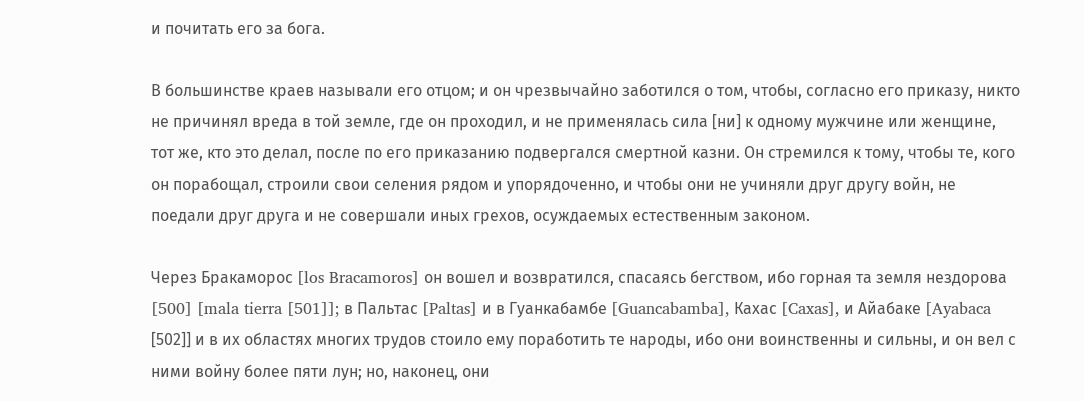и почитать его за бога.

В большинстве краев называли его отцом; и он чрезвычайно заботился о том, чтобы, согласно его приказу, никто не причинял вреда в той земле, где он проходил, и не применялась сила [ни] к одному мужчине или женщине, тот же, кто это делал, после по его приказанию подвергался смертной казни. Он стремился к тому, чтобы те, кого он порабощал, строили свои селения рядом и упорядоченно, и чтобы они не учиняли друг другу войн, не поедали друг друга и не совершали иных грехов, осуждаемых естественным законом.

Через Бракаморос [los Bracamoros] он вошел и возвратился, спасаясь бегством, ибо горная та земля нездорова [500] [mala tierra [501]]; в Пальтас [Paltas] и в Гуанкабамбе [Guancabamba], Кахас [Caxas], и Айабаке [Ayabaca [502]] и в их областях многих трудов стоило ему поработить те народы, ибо они воинственны и сильны, и он вел с ними войну более пяти лун; но, наконец, они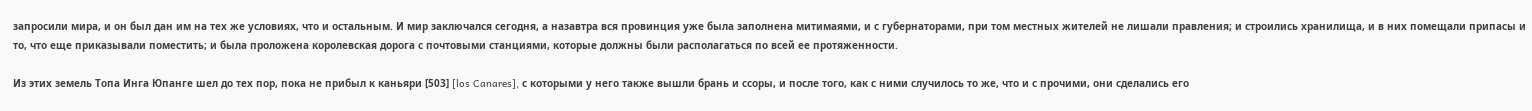запросили мира, и он был дан им на тех же условиях, что и остальным. И мир заключался сегодня, а назавтра вся провинция уже была заполнена митимаями, и с губернаторами, при том местных жителей не лишали правления; и строились хранилища, и в них помещали припасы и то, что еще приказывали поместить; и была проложена королевская дорога с почтовыми станциями, которые должны были располагаться по всей ее протяженности.

Из этих земель Топа Инга Юпанге шел до тех пор, пока не прибыл к каньяри [503] [los Canares], с которыми у него также вышли брань и ссоры, и после того, как с ними случилось то же, что и с прочими, они сделались его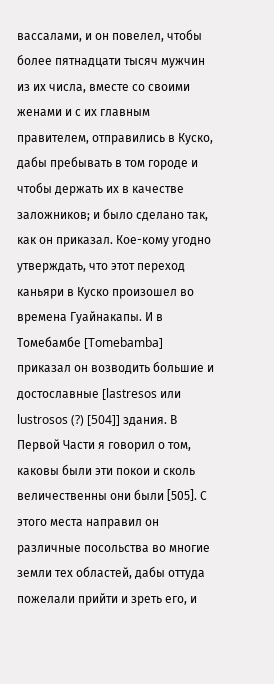вассалами, и он повелел, чтобы более пятнадцати тысяч мужчин из их числа, вместе со своими женами и с их главным правителем, отправились в Куско, дабы пребывать в том городе и чтобы держать их в качестве заложников; и было сделано так, как он приказал. Кое-кому угодно утверждать, что этот переход каньяри в Куско произошел во времена Гуайнакапы. И в Томебамбе [Tomebamba] приказал он возводить большие и достославные [lastresos или lustrosos (?) [504]] здания. В Первой Части я говорил о том, каковы были эти покои и сколь величественны они были [505]. С этого места направил он различные посольства во многие земли тех областей, дабы оттуда пожелали прийти и зреть его, и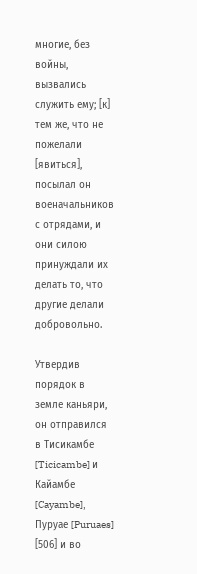многие, без войны, вызвались служить ему; [к] тем же, что не пожелали [явиться], посылал он военачальников с отрядами, и они силою принуждали их делать то, что другие делали добровольно.

Утвердив порядок в земле каньяри, он отправился в Тисикамбе [Ticicambe] и Кайамбе [Cayambe], Пуруае [Puruaes] [506] и во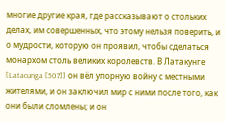многие другие края, где рассказывают о стольких делах, им совершенных, что этому нельзя поверить, и о мудрости, которую он проявил, чтобы сделаться монархом столь великих королевств. В Латакунге [Latacunga [507]] он вёл упорную войну с местными жителями, и он заключил мир с ними после того, как они были сломлены; и он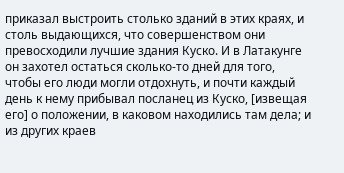приказал выстроить столько зданий в этих краях, и столь выдающихся, что совершенством они превосходили лучшие здания Куско. И в Латакунге он захотел остаться сколько-то дней для того, чтобы его люди могли отдохнуть, и почти каждый день к нему прибывал посланец из Куско, [извещая его] о положении, в каковом находились там дела; и из других краев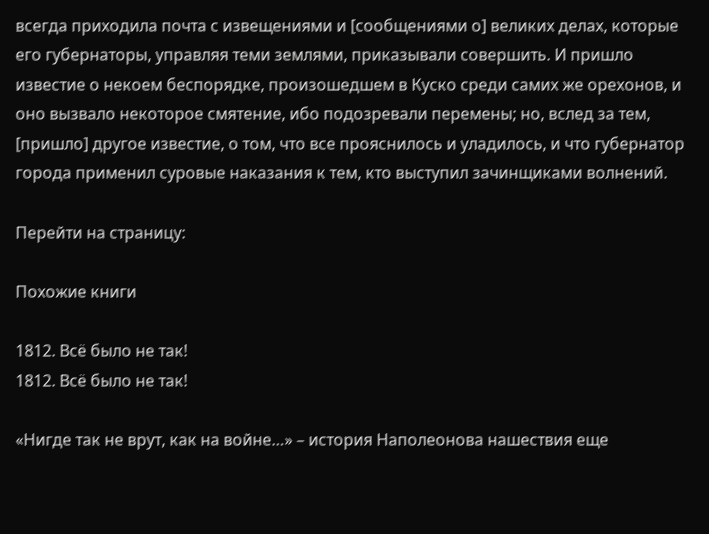всегда приходила почта с извещениями и [сообщениями о] великих делах, которые его губернаторы, управляя теми землями, приказывали совершить. И пришло известие о некоем беспорядке, произошедшем в Куско среди самих же орехонов, и оно вызвало некоторое смятение, ибо подозревали перемены; но, вслед за тем, [пришло] другое известие, о том, что все прояснилось и уладилось, и что губернатор города применил суровые наказания к тем, кто выступил зачинщиками волнений.

Перейти на страницу:

Похожие книги

1812. Всё было не так!
1812. Всё было не так!

«Нигде так не врут, как на войне…» – история Наполеонова нашествия еще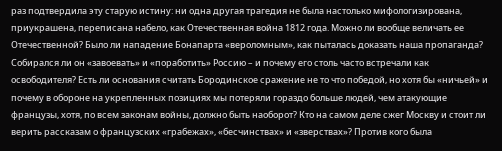раз подтвердила эту старую истину: ни одна другая трагедия не была настолько мифологизирована, приукрашена, переписана набело, как Отечественная война 1812 года. Можно ли вообще величать ее Отечественной? Было ли нападение Бонапарта «вероломным», как пыталась доказать наша пропаганда? Собирался ли он «завоевать» и «поработить» Россию – и почему его столь часто встречали как освободителя? Есть ли основания считать Бородинское сражение не то что победой, но хотя бы «ничьей» и почему в обороне на укрепленных позициях мы потеряли гораздо больше людей, чем атакующие французы, хотя, по всем законам войны, должно быть наоборот? Кто на самом деле сжег Москву и стоит ли верить рассказам о французских «грабежах», «бесчинствах» и «зверствах»? Против кого была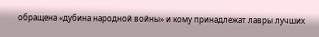обращена «дубина народной войны» и кому принадлежат лавры лучших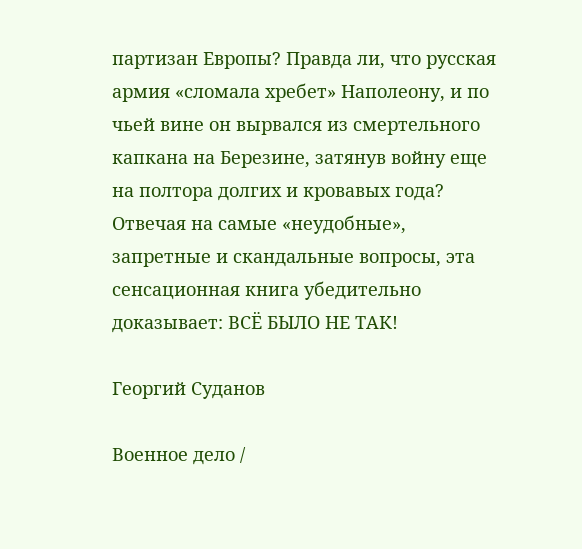партизан Европы? Правда ли, что русская армия «сломала хребет» Наполеону, и по чьей вине он вырвался из смертельного капкана на Березине, затянув войну еще на полтора долгих и кровавых года? Отвечая на самые «неудобные», запретные и скандальные вопросы, эта сенсационная книга убедительно доказывает: ВСЁ БЫЛО НЕ ТАК!

Георгий Суданов

Военное дело /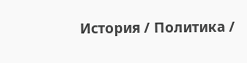История / Политика /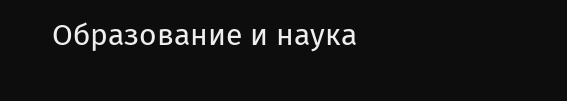Образование и наука